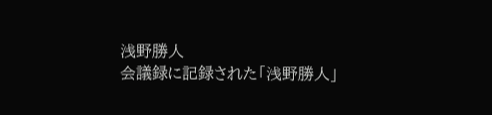浅野勝人
会議録に記録された「浅野勝人」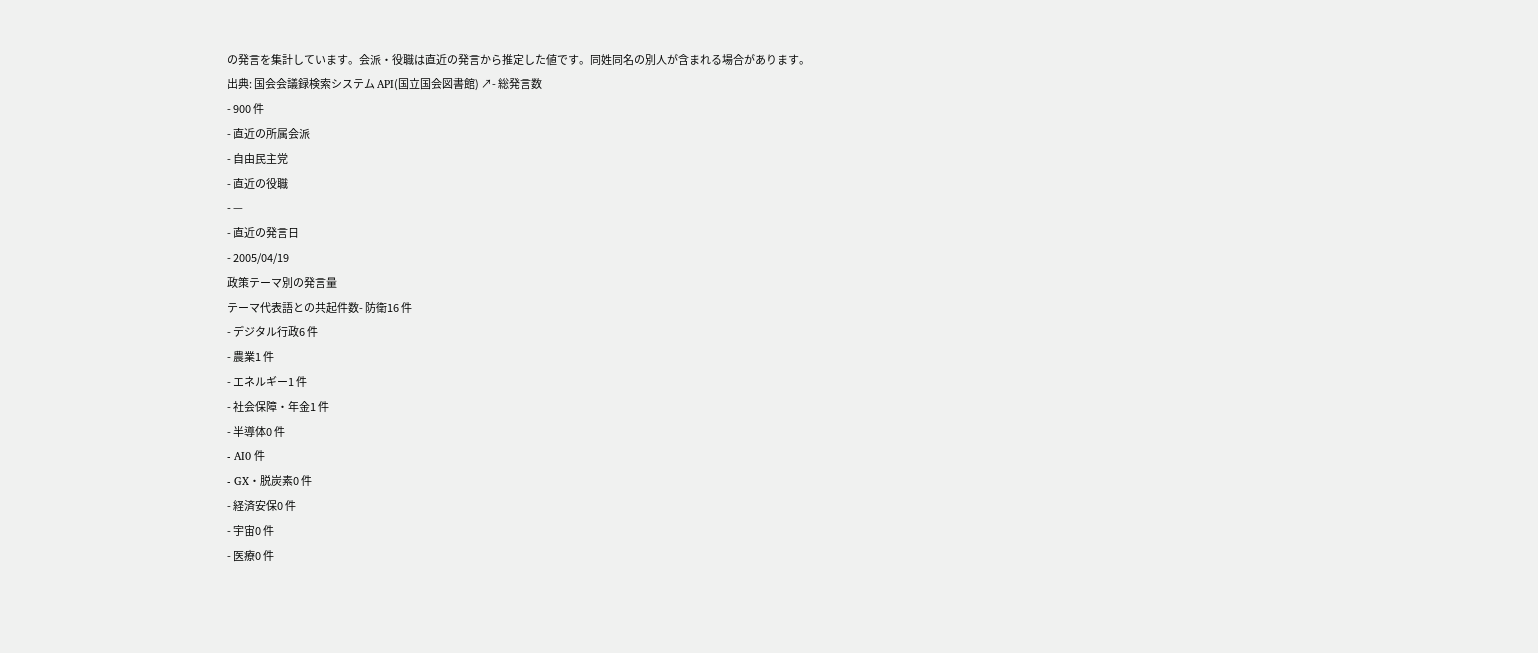の発言を集計しています。会派・役職は直近の発言から推定した値です。同姓同名の別人が含まれる場合があります。
出典: 国会会議録検索システム API(国立国会図書館) ↗- 総発言数
- 900 件
- 直近の所属会派
- 自由民主党
- 直近の役職
- —
- 直近の発言日
- 2005/04/19
政策テーマ別の発言量
テーマ代表語との共起件数- 防衛16 件
- デジタル行政6 件
- 農業1 件
- エネルギー1 件
- 社会保障・年金1 件
- 半導体0 件
- AI0 件
- GX・脱炭素0 件
- 経済安保0 件
- 宇宙0 件
- 医療0 件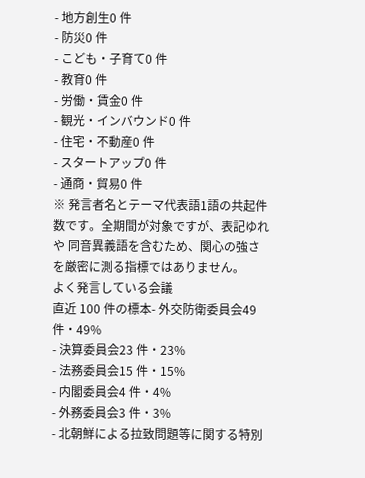- 地方創生0 件
- 防災0 件
- こども・子育て0 件
- 教育0 件
- 労働・賃金0 件
- 観光・インバウンド0 件
- 住宅・不動産0 件
- スタートアップ0 件
- 通商・貿易0 件
※ 発言者名とテーマ代表語1語の共起件数です。全期間が対象ですが、表記ゆれや 同音異義語を含むため、関心の強さを厳密に測る指標ではありません。
よく発言している会議
直近 100 件の標本- 外交防衛委員会49 件・49%
- 決算委員会23 件・23%
- 法務委員会15 件・15%
- 内閣委員会4 件・4%
- 外務委員会3 件・3%
- 北朝鮮による拉致問題等に関する特別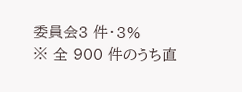委員会3 件・3%
※ 全 900 件のうち直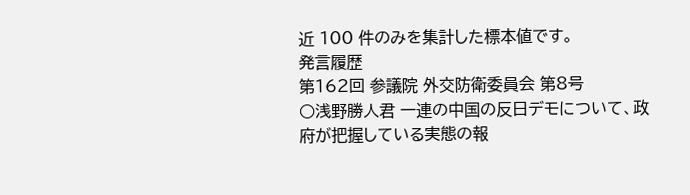近 100 件のみを集計した標本値です。
発言履歴
第162回 参議院 外交防衛委員会 第8号
○浅野勝人君 一連の中国の反日デモについて、政府が把握している実態の報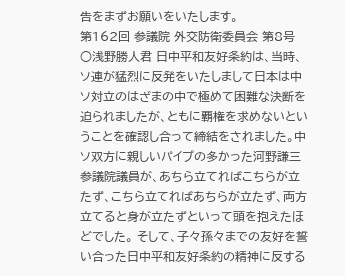告をまずお願いをいたします。
第162回 参議院 外交防衛委員会 第8号
○浅野勝人君 日中平和友好条約は、当時、ソ連が猛烈に反発をいたしまして日本は中ソ対立のはざまの中で極めて困難な決断を迫られましたが、ともに覇権を求めないということを確認し合って締結をされました。中ソ双方に親しいパイプの多かった河野謙三参議院議員が、あちら立てればこちらが立たず、こちら立てればあちらが立たず、両方立てると身が立たずといって頭を抱えたほどでした。 そして、子々孫々までの友好を誓い合った日中平和友好条約の精神に反する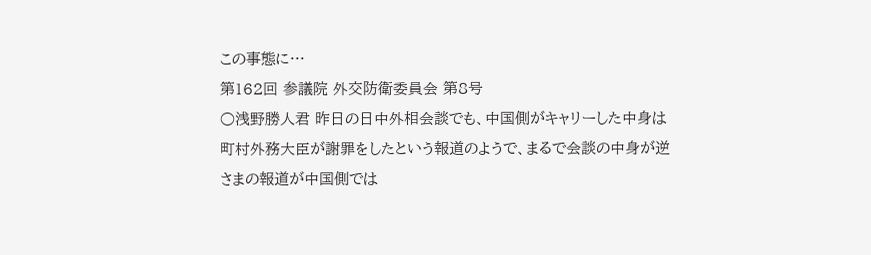この事態に…
第162回 参議院 外交防衛委員会 第8号
○浅野勝人君 昨日の日中外相会談でも、中国側がキャリーした中身は町村外務大臣が謝罪をしたという報道のようで、まるで会談の中身が逆さまの報道が中国側では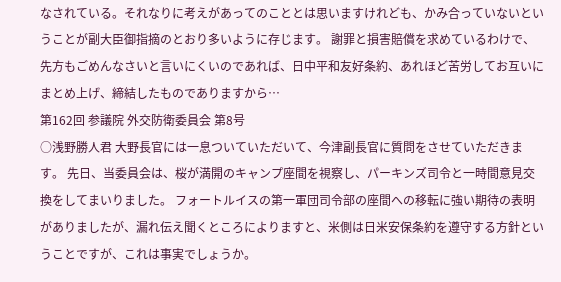なされている。それなりに考えがあってのこととは思いますけれども、かみ合っていないということが副大臣御指摘のとおり多いように存じます。 謝罪と損害賠償を求めているわけで、先方もごめんなさいと言いにくいのであれば、日中平和友好条約、あれほど苦労してお互いにまとめ上げ、締結したものでありますから…
第162回 参議院 外交防衛委員会 第8号
○浅野勝人君 大野長官には一息ついていただいて、今津副長官に質問をさせていただきます。 先日、当委員会は、桜が満開のキャンプ座間を視察し、パーキンズ司令と一時間意見交換をしてまいりました。 フォートルイスの第一軍団司令部の座間への移転に強い期待の表明がありましたが、漏れ伝え聞くところによりますと、米側は日米安保条約を遵守する方針ということですが、これは事実でしょうか。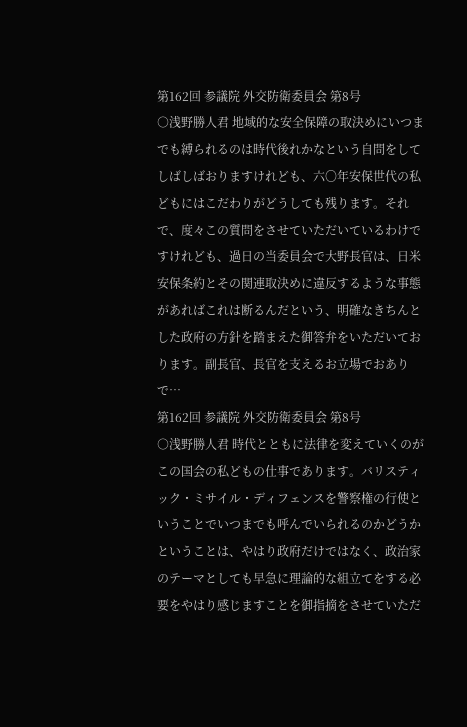第162回 参議院 外交防衛委員会 第8号
○浅野勝人君 地域的な安全保障の取決めにいつまでも縛られるのは時代後れかなという自問をしてしばしばおりますけれども、六〇年安保世代の私どもにはこだわりがどうしても残ります。それで、度々この質問をさせていただいているわけですけれども、過日の当委員会で大野長官は、日米安保条約とその関連取決めに違反するような事態があればこれは断るんだという、明確なきちんとした政府の方針を踏まえた御答弁をいただいております。副長官、長官を支えるお立場でおありで…
第162回 参議院 外交防衛委員会 第8号
○浅野勝人君 時代とともに法律を変えていくのがこの国会の私どもの仕事であります。バリスティック・ミサイル・ディフェンスを警察権の行使ということでいつまでも呼んでいられるのかどうかということは、やはり政府だけではなく、政治家のテーマとしても早急に理論的な組立てをする必要をやはり感じますことを御指摘をさせていただ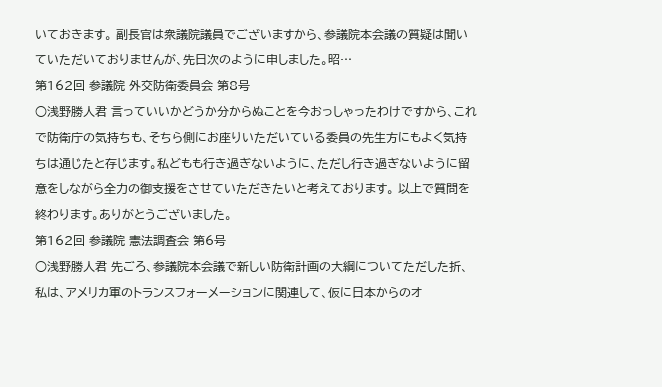いておきます。 副長官は衆議院議員でございますから、参議院本会議の質疑は聞いていただいておりませんが、先日次のように申しました。昭…
第162回 参議院 外交防衛委員会 第8号
○浅野勝人君 言っていいかどうか分からぬことを今おっしゃったわけですから、これで防衛庁の気持ちも、そちら側にお座りいただいている委員の先生方にもよく気持ちは通じたと存じます。私どもも行き過ぎないように、ただし行き過ぎないように留意をしながら全力の御支援をさせていただきたいと考えております。 以上で質問を終わります。ありがとうございました。
第162回 参議院 憲法調査会 第6号
○浅野勝人君 先ごろ、参議院本会議で新しい防衛計画の大綱についてただした折、私は、アメリカ軍のトランスフォーメーションに関連して、仮に日本からのオ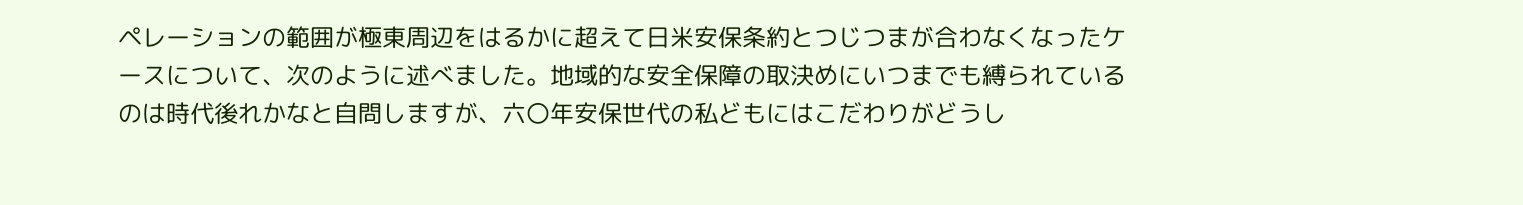ペレーションの範囲が極東周辺をはるかに超えて日米安保条約とつじつまが合わなくなったケースについて、次のように述べました。地域的な安全保障の取決めにいつまでも縛られているのは時代後れかなと自問しますが、六〇年安保世代の私どもにはこだわりがどうし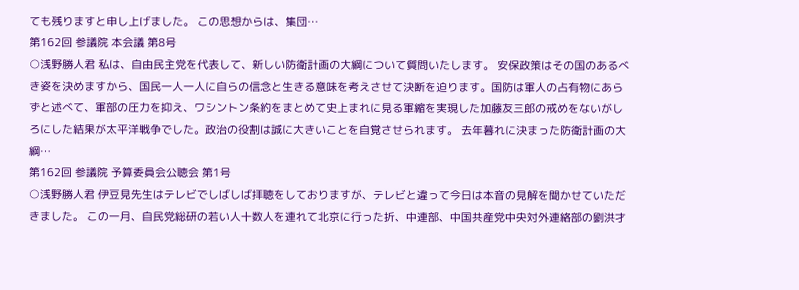ても残りますと申し上げました。 この思想からは、集団…
第162回 参議院 本会議 第8号
○浅野勝人君 私は、自由民主党を代表して、新しい防衛計画の大綱について質問いたします。 安保政策はその国のあるべき姿を決めますから、国民一人一人に自らの信念と生きる意味を考えさせて決断を迫ります。国防は軍人の占有物にあらずと述べて、軍部の圧力を抑え、ワシントン条約をまとめて史上まれに見る軍縮を実現した加藤友三郎の戒めをないがしろにした結果が太平洋戦争でした。政治の役割は誠に大きいことを自覚させられます。 去年暮れに決まった防衛計画の大綱…
第162回 参議院 予算委員会公聴会 第1号
○浅野勝人君 伊豆見先生はテレビでしばしば拝聴をしておりますが、テレビと違って今日は本音の見解を聞かせていただきました。 この一月、自民党総研の若い人十数人を連れて北京に行った折、中連部、中国共産党中央対外連絡部の劉洪才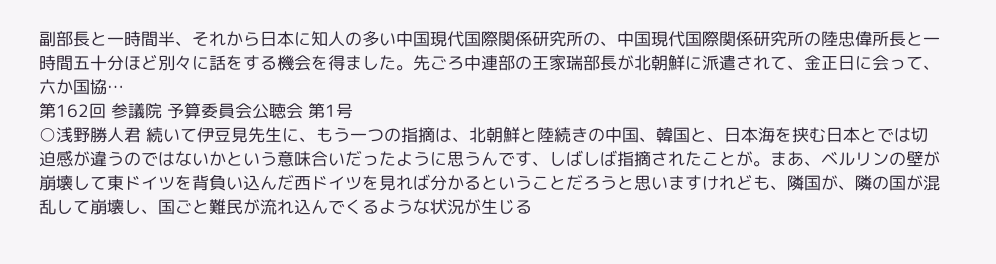副部長と一時間半、それから日本に知人の多い中国現代国際関係研究所の、中国現代国際関係研究所の陸忠偉所長と一時間五十分ほど別々に話をする機会を得ました。先ごろ中連部の王家瑞部長が北朝鮮に派遣されて、金正日に会って、六か国協…
第162回 参議院 予算委員会公聴会 第1号
○浅野勝人君 続いて伊豆見先生に、もう一つの指摘は、北朝鮮と陸続きの中国、韓国と、日本海を挟む日本とでは切迫感が違うのではないかという意味合いだったように思うんです、しばしば指摘されたことが。まあ、ベルリンの壁が崩壊して東ドイツを背負い込んだ西ドイツを見れば分かるということだろうと思いますけれども、隣国が、隣の国が混乱して崩壊し、国ごと難民が流れ込んでくるような状況が生じる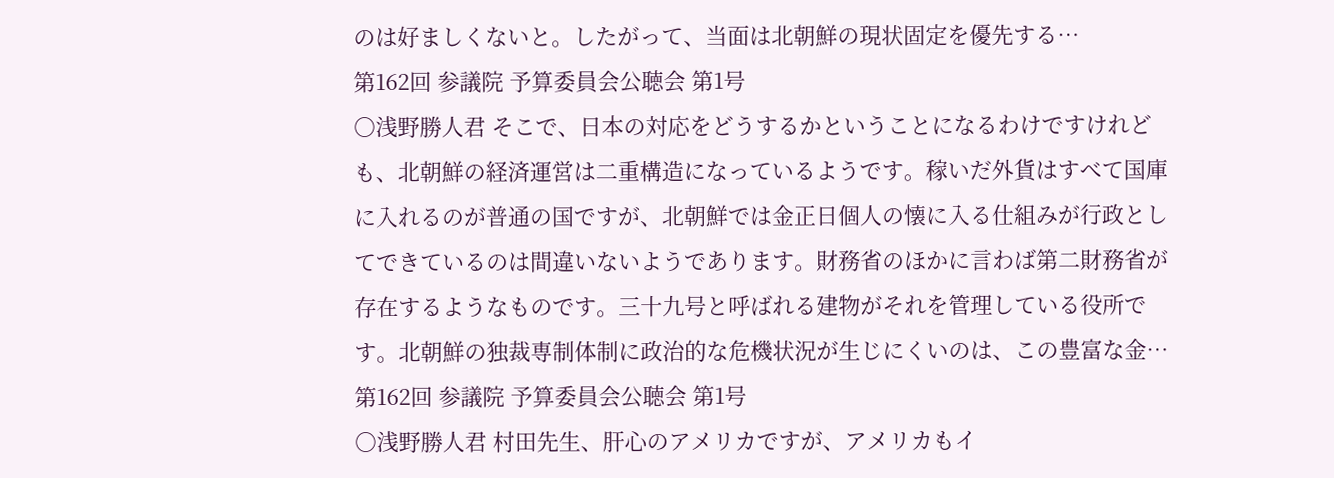のは好ましくないと。したがって、当面は北朝鮮の現状固定を優先する…
第162回 参議院 予算委員会公聴会 第1号
○浅野勝人君 そこで、日本の対応をどうするかということになるわけですけれども、北朝鮮の経済運営は二重構造になっているようです。稼いだ外貨はすべて国庫に入れるのが普通の国ですが、北朝鮮では金正日個人の懐に入る仕組みが行政としてできているのは間違いないようであります。財務省のほかに言わば第二財務省が存在するようなものです。三十九号と呼ばれる建物がそれを管理している役所です。北朝鮮の独裁専制体制に政治的な危機状況が生じにくいのは、この豊富な金…
第162回 参議院 予算委員会公聴会 第1号
○浅野勝人君 村田先生、肝心のアメリカですが、アメリカもイ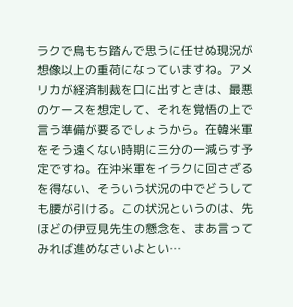ラクで鳥もち踏んで思うに任せぬ現況が想像以上の重荷になっていますね。アメリカが経済制裁を口に出すときは、最悪のケースを想定して、それを覚悟の上で言う準備が要るでしょうから。在韓米軍をそう遠くない時期に三分の一減らす予定ですね。在沖米軍をイラクに回さざるを得ない、そういう状況の中でどうしても腰が引ける。この状況というのは、先ほどの伊豆見先生の懸念を、まあ言ってみれば進めなさいよとい…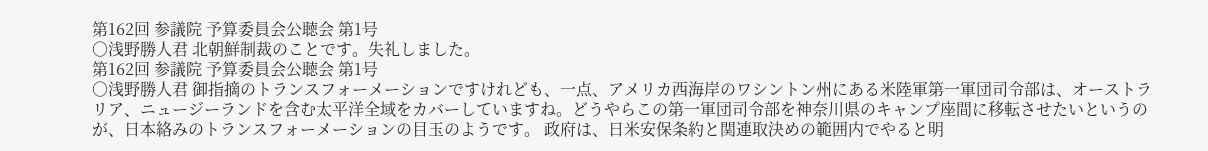第162回 参議院 予算委員会公聴会 第1号
○浅野勝人君 北朝鮮制裁のことです。失礼しました。
第162回 参議院 予算委員会公聴会 第1号
○浅野勝人君 御指摘のトランスフォーメーションですけれども、一点、アメリカ西海岸のワシントン州にある米陸軍第一軍団司令部は、オーストラリア、ニュージーランドを含む太平洋全域をカバーしていますね。どうやらこの第一軍団司令部を神奈川県のキャンプ座間に移転させたいというのが、日本絡みのトランスフォーメーションの目玉のようです。 政府は、日米安保条約と関連取決めの範囲内でやると明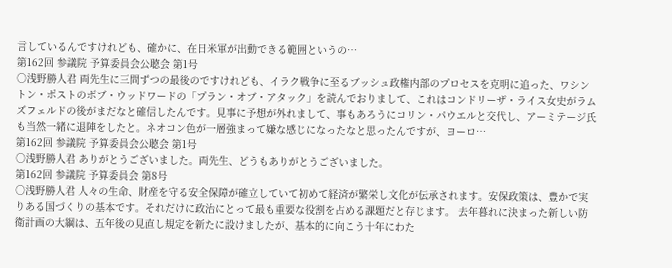言しているんですけれども、確かに、在日米軍が出動できる範囲というの…
第162回 参議院 予算委員会公聴会 第1号
○浅野勝人君 両先生に三問ずつの最後のですけれども、イラク戦争に至るブッシュ政権内部のプロセスを克明に追った、ワシントン・ポストのボブ・ウッドワードの「プラン・オブ・アタック」を読んでおりまして、これはコンドリーザ・ライス女史がラムズフェルドの後がまだなと確信したんです。見事に予想が外れまして、事もあろうにコリン・パウエルと交代し、アーミテージ氏も当然一緒に退陣をしたと。ネオコン色が一層強まって嫌な感じになったなと思ったんですが、ヨーロ…
第162回 参議院 予算委員会公聴会 第1号
○浅野勝人君 ありがとうございました。両先生、どうもありがとうございました。
第162回 参議院 予算委員会 第8号
○浅野勝人君 人々の生命、財産を守る安全保障が確立していて初めて経済が繁栄し文化が伝承されます。安保政策は、豊かで実りある国づくりの基本です。それだけに政治にとって最も重要な役割を占める課題だと存じます。 去年暮れに決まった新しい防衛計画の大綱は、五年後の見直し規定を新たに設けましたが、基本的に向こう十年にわた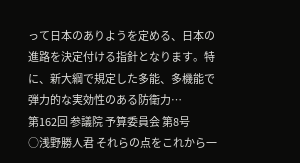って日本のありようを定める、日本の進路を決定付ける指針となります。特に、新大綱で規定した多能、多機能で弾力的な実効性のある防衛力…
第162回 参議院 予算委員会 第8号
○浅野勝人君 それらの点をこれから一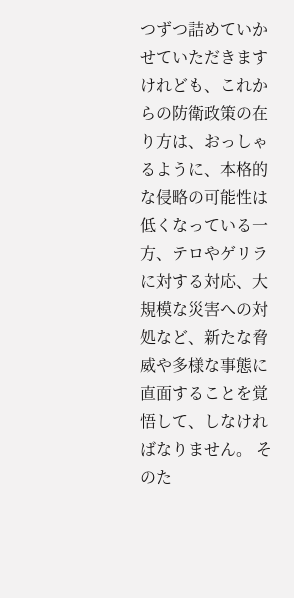つずつ詰めていかせていただきますけれども、これからの防衛政策の在り方は、おっしゃるように、本格的な侵略の可能性は低くなっている一方、テロやゲリラに対する対応、大規模な災害への対処など、新たな脅威や多様な事態に直面することを覚悟して、しなければなりません。 そのた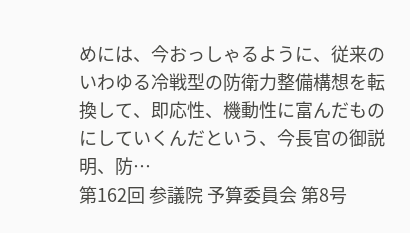めには、今おっしゃるように、従来のいわゆる冷戦型の防衛力整備構想を転換して、即応性、機動性に富んだものにしていくんだという、今長官の御説明、防…
第162回 参議院 予算委員会 第8号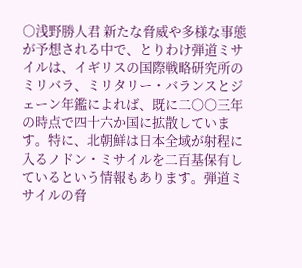○浅野勝人君 新たな脅威や多様な事態が予想される中で、とりわけ弾道ミサイルは、イギリスの国際戦略研究所のミリバラ、ミリタリー・バランスとジェーン年鑑によれば、既に二〇〇三年の時点で四十六か国に拡散しています。特に、北朝鮮は日本全域が射程に入るノドン・ミサイルを二百基保有しているという情報もあります。弾道ミサイルの脅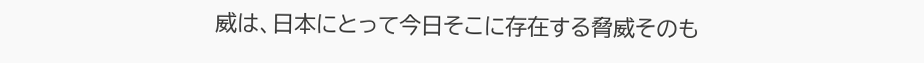威は、日本にとって今日そこに存在する脅威そのも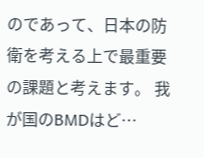のであって、日本の防衛を考える上で最重要の課題と考えます。 我が国のBMDはど…